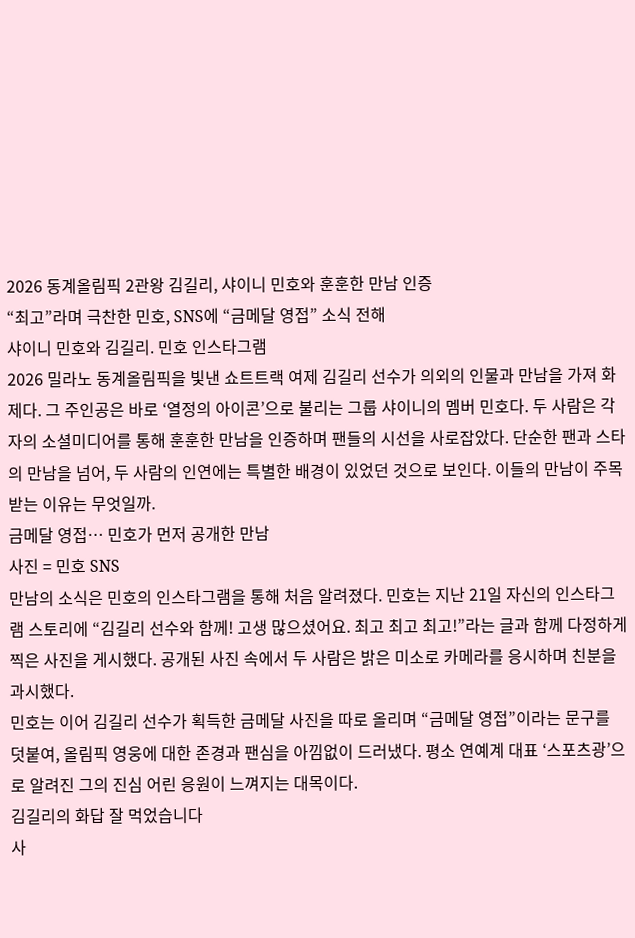2026 동계올림픽 2관왕 김길리, 샤이니 민호와 훈훈한 만남 인증
“최고”라며 극찬한 민호, SNS에 “금메달 영접” 소식 전해
샤이니 민호와 김길리. 민호 인스타그램
2026 밀라노 동계올림픽을 빛낸 쇼트트랙 여제 김길리 선수가 의외의 인물과 만남을 가져 화제다. 그 주인공은 바로 ‘열정의 아이콘’으로 불리는 그룹 샤이니의 멤버 민호다. 두 사람은 각자의 소셜미디어를 통해 훈훈한 만남을 인증하며 팬들의 시선을 사로잡았다. 단순한 팬과 스타의 만남을 넘어, 두 사람의 인연에는 특별한 배경이 있었던 것으로 보인다. 이들의 만남이 주목받는 이유는 무엇일까.
금메달 영접… 민호가 먼저 공개한 만남
사진 = 민호 SNS
만남의 소식은 민호의 인스타그램을 통해 처음 알려졌다. 민호는 지난 21일 자신의 인스타그램 스토리에 “김길리 선수와 함께! 고생 많으셨어요. 최고 최고 최고!”라는 글과 함께 다정하게 찍은 사진을 게시했다. 공개된 사진 속에서 두 사람은 밝은 미소로 카메라를 응시하며 친분을 과시했다.
민호는 이어 김길리 선수가 획득한 금메달 사진을 따로 올리며 “금메달 영접”이라는 문구를 덧붙여, 올림픽 영웅에 대한 존경과 팬심을 아낌없이 드러냈다. 평소 연예계 대표 ‘스포츠광’으로 알려진 그의 진심 어린 응원이 느껴지는 대목이다.
김길리의 화답 잘 먹었습니다
사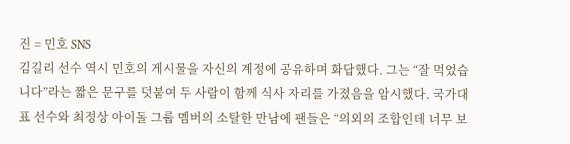진 = 민호 SNS
김길리 선수 역시 민호의 게시물을 자신의 계정에 공유하며 화답했다. 그는 “잘 먹었습니다”라는 짧은 문구를 덧붙여 두 사람이 함께 식사 자리를 가졌음을 암시했다. 국가대표 선수와 최정상 아이돌 그룹 멤버의 소탈한 만남에 팬들은 “의외의 조합인데 너무 보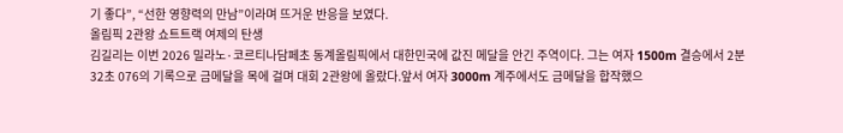기 좋다”, “선한 영향력의 만남”이라며 뜨거운 반응을 보였다.
올림픽 2관왕 쇼트트랙 여제의 탄생
김길리는 이번 2026 밀라노·코르티나담페초 동계올림픽에서 대한민국에 값진 메달을 안긴 주역이다. 그는 여자 1500m 결승에서 2분 32초 076의 기록으로 금메달을 목에 걸며 대회 2관왕에 올랐다.앞서 여자 3000m 계주에서도 금메달을 합작했으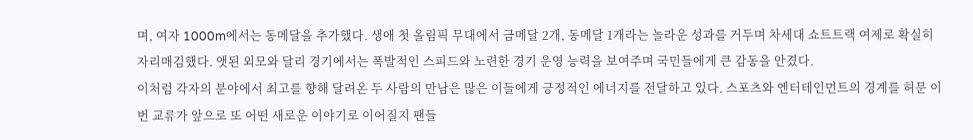며, 여자 1000m에서는 동메달을 추가했다. 생애 첫 올림픽 무대에서 금메달 2개, 동메달 1개라는 놀라운 성과를 거두며 차세대 쇼트트랙 여제로 확실히 자리매김했다. 앳된 외모와 달리 경기에서는 폭발적인 스피드와 노련한 경기 운영 능력을 보여주며 국민들에게 큰 감동을 안겼다.
이처럼 각자의 분야에서 최고를 향해 달려온 두 사람의 만남은 많은 이들에게 긍정적인 에너지를 전달하고 있다. 스포츠와 엔터테인먼트의 경계를 허문 이번 교류가 앞으로 또 어떤 새로운 이야기로 이어질지 팬들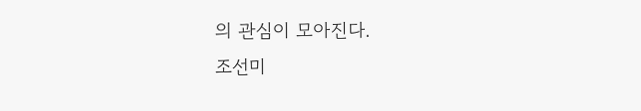의 관심이 모아진다.
조선미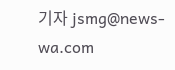기자 jsmg@news-wa.com